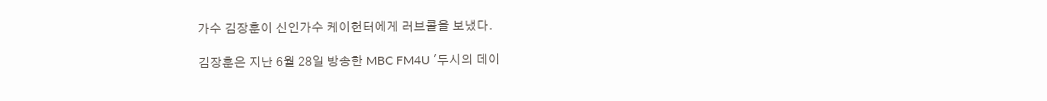가수 김장훈이 신인가수 케이헌터에게 러브콜을 보냈다.

김장훈은 지난 6월 28일 방송한 MBC FM4U '두시의 데이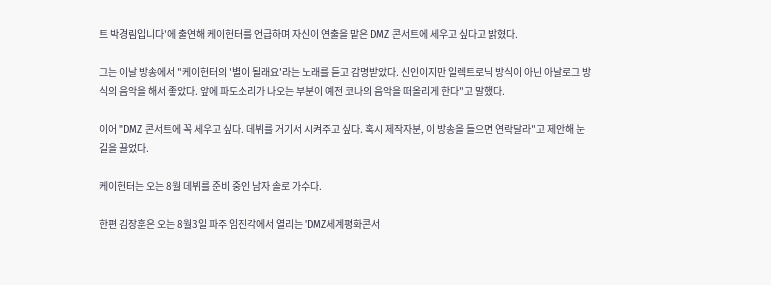트 박경림입니다'에 출연해 케이헌터를 언급하며 자신이 연출을 맡은 DMZ 콘서트에 세우고 싶다고 밝혔다.

그는 이날 방송에서 "케이헌터의 '별이 될래요'라는 노래를 듣고 감명받았다. 신인이지만 일렉트로닉 방식이 아닌 아날로그 방식의 음악을 해서 좋았다. 앞에 파도소리가 나오는 부분이 예전 코나의 음악을 떠올리게 한다"고 말했다.

이어 "DMZ 콘서트에 꼭 세우고 싶다. 데뷔를 거기서 시켜주고 싶다. 혹시 제작자분, 이 방송을 들으면 연락달라"고 제안해 눈길을 끌었다.

케이헌터는 오는 8월 데뷔를 준비 중인 남자 솔로 가수다.

한편 김장훈은 오는 8월3일 파주 임진각에서 열리는 'DMZ세계평화콘서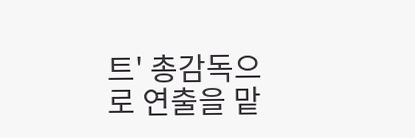트' 총감독으로 연출을 맡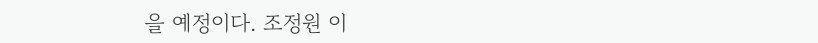을 예정이다. 조정원 이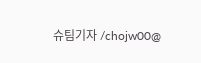슈팀기자 /chojw00@